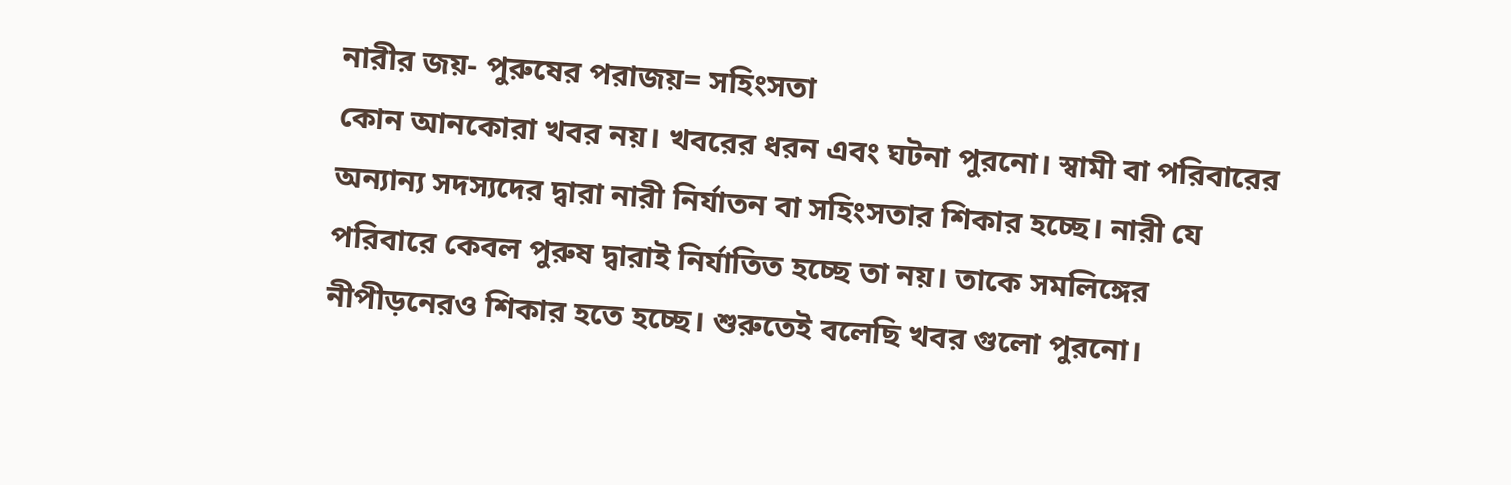নারীর জয়- পুরুষের পরাজয়= সহিংসতা
কোন আনকোরা খবর নয়। খবরের ধরন এবং ঘটনা পুরনো। স্বামী বা পরিবারের অন্যান্য সদস্যদের দ্বারা নারী নির্যাতন বা সহিংসতার শিকার হচ্ছে। নারী যে পরিবারে কেবল পুরুষ দ্বারাই নির্যাতিত হচ্ছে তা নয়। তাকে সমলিঙ্গের নীপীড়নেরও শিকার হতে হচ্ছে। শুরুতেই বলেছি খবর গুলো পুরনো।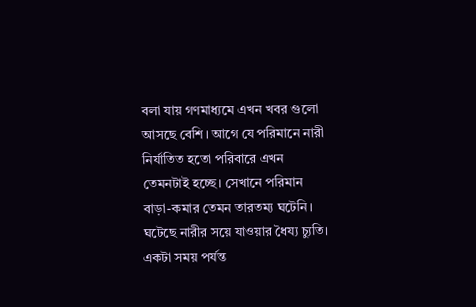বলা যায় গণমাধ্যমে এখন খবর গুলো আসছে বেশি। আগে যে পরিমানে নারী নির্যাতিত হতো পরিবারে এখন তেমনটাই হচ্ছে। সেখানে পরিমান বাড়া-কমার তেমন তারতম্য ঘটেনি। ঘটেছে নারীর সয়ে যাওয়ার ধৈয্য চ্যুতি। একটা সময় পর্যন্ত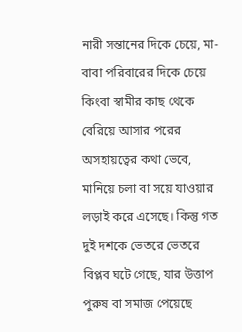নারী সন্তানের দিকে চেয়ে, মা-বাবা পরিবারের দিকে চেয়ে কিংবা স্বামীর কাছ থেকে বেরিয়ে আসার পরের অসহায়ত্বের কথা ভেবে, মানিয়ে চলা বা সয়ে যাওয়ার লড়াই করে এসেছে। কিন্তু গত দুই দশকে ভেতরে ভেতরে বিপ্লব ঘটে গেছে, যার উত্তাপ পুরুষ বা সমাজ পেয়েছে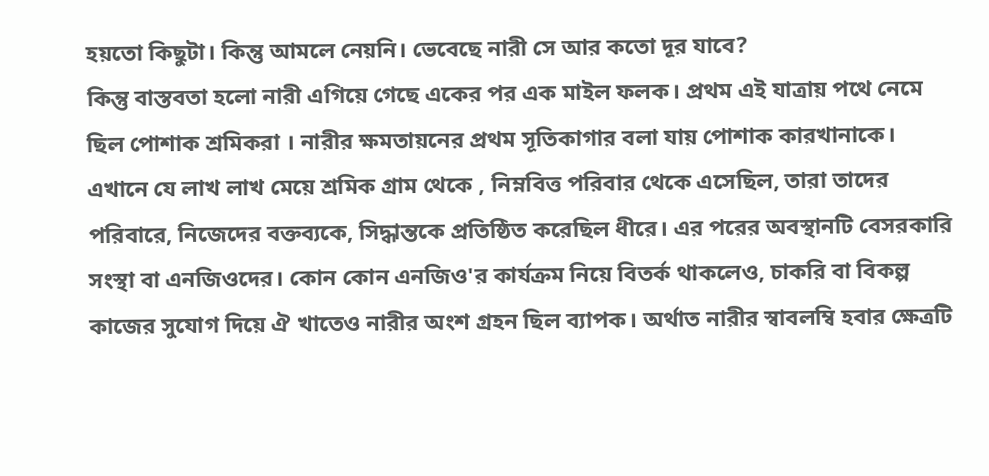হয়তো কিছুটা। কিন্তু আমলে নেয়নি। ভেবেছে নারী সে আর কতো দূর যাবে?
কিন্তু বাস্তবতা হলো নারী এগিয়ে গেছে একের পর এক মাইল ফলক। প্রথম এই যাত্রায় পথে নেমে ছিল পোশাক শ্রমিকরা । নারীর ক্ষমতায়নের প্রথম সূতিকাগার বলা যায় পোশাক কারখানাকে। এখানে যে লাখ লাখ মেয়ে শ্রমিক গ্রাম থেকে , নিম্নবিত্ত পরিবার থেকে এসেছিল, তারা তাদের পরিবারে, নিজেদের বক্তব্যকে, সিদ্ধান্তকে প্রতিষ্ঠিত করেছিল ধীরে। এর পরের অবস্থানটি বেসরকারি সংস্থা বা এনজিওদের। কোন কোন এনজিও'র কার্যক্রম নিয়ে বিতর্ক থাকলেও, চাকরি বা বিকল্প কাজের সুযোগ দিয়ে ঐ খাতেও নারীর অংশ গ্রহন ছিল ব্যাপক। অর্থাত নারীর স্বাবলম্বি হবার ক্ষেত্রটি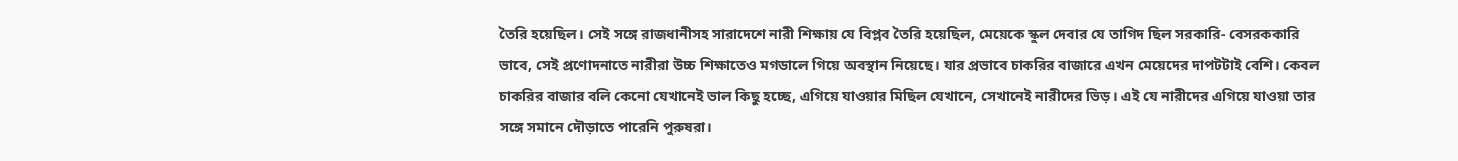তৈরি হয়েছিল। সেই সঙ্গে রাজধানীসহ সারাদেশে নারী শিক্ষায় যে বিপ্লব তৈরি হয়েছিল, মেয়েকে স্কুল দেবার যে তাগিদ ছিল সরকারি- বেসরককারি ভাবে, সেই প্রণোদনাতে নারীরা উচ্চ শিক্ষাতেও মগডালে গিয়ে অবস্থান নিয়েছে। যার প্রভাবে চাকরির বাজারে এখন মেয়েদের দাপটটাই বেশি। কেবল চাকরির বাজার বলি কেনো যেখানেই ভাল কিছু হচ্ছে, এগিয়ে যাওয়ার মিছিল যেখানে, সেখানেই নারীদের ভিড়। এই যে নারীদের এগিয়ে যাওয়া তার সঙ্গে সমানে দৌড়াতে পারেনি পুরুষরা।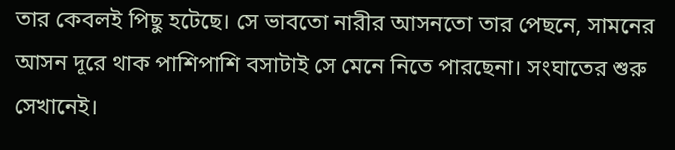তার কেবলই পিছু হটেছে। সে ভাবতো নারীর আসনতো তার পেছনে, সামনের আসন দূরে থাক পাশিপাশি বসাটাই সে মেনে নিতে পারছেনা। সংঘাতের শুরু সেখানেই।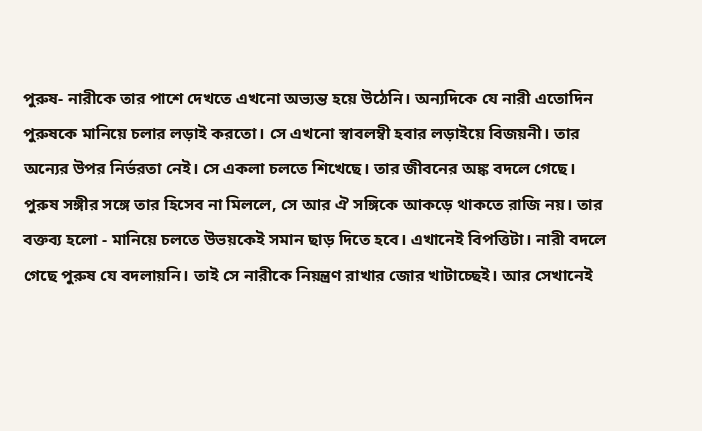পুরুষ- নারীকে তার পাশে দেখতে এখনো অভ্যন্ত হয়ে উঠেনি। অন্যদিকে যে নারী এতোদিন পুরুষকে মানিয়ে চলার লড়াই করতো। সে এখনো স্বাবলম্বী হবার লড়াইয়ে বিজয়নী। তার অন্যের উপর নির্ভরতা নেই। সে একলা চলতে শিখেছে। তার জীবনের অঙ্ক বদলে গেছে। পুরুষ সঙ্গীর সঙ্গে তার হিসেব না মিললে, সে আর ঐ সঙ্গিকে আকড়ে থাকতে রাজি নয়। তার বক্তব্য হলো - মানিয়ে চলতে উভয়কেই সমান ছাড় দিতে হবে। এখানেই বিপত্তিটা। নারী বদলে গেছে পুরুষ যে বদলায়নি। তাই সে নারীকে নিয়ন্ত্রণ রাখার জোর খাটাচ্ছেই। আর সেখানেই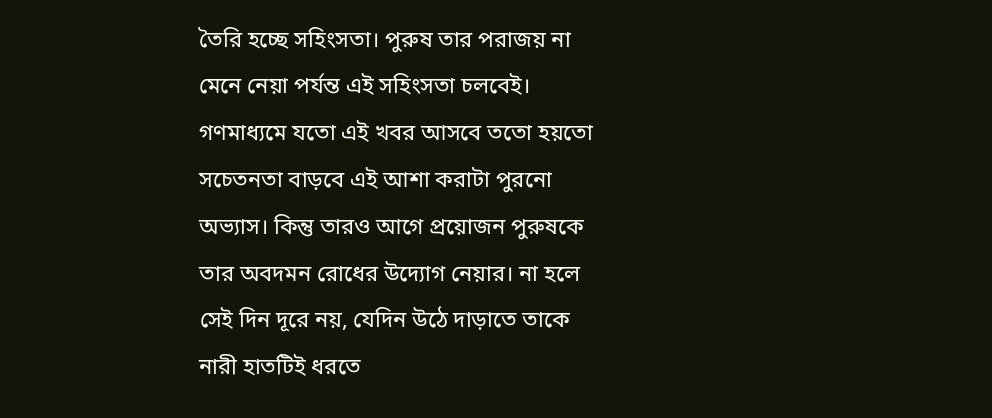তৈরি হচ্ছে সহিংসতা। পুরুষ তার পরাজয় না মেনে নেয়া পর্যন্ত এই সহিংসতা চলবেই। গণমাধ্যমে যতো এই খবর আসবে ততো হয়তো সচেতনতা বাড়বে এই আশা করাটা পুরনো অভ্যাস। কিন্তু তারও আগে প্রয়োজন পুরুষকে তার অবদমন রোধের উদ্যোগ নেয়ার। না হলে সেই দিন দূরে নয়, যেদিন উঠে দাড়াতে তাকে নারী হাতটিই ধরতে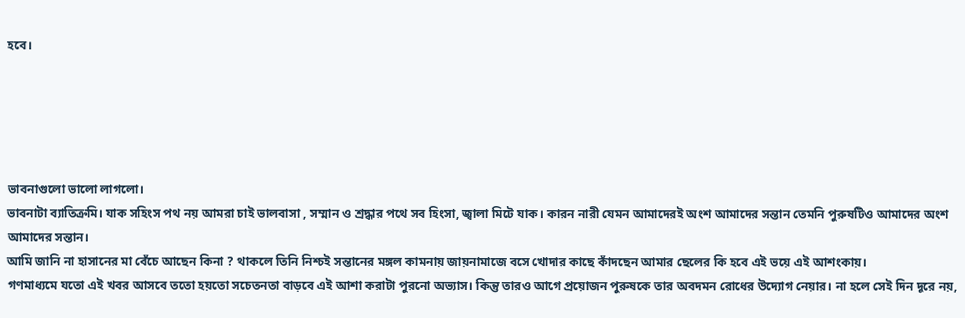হবে।





ভাবনাগুলো ভালো লাগলো।
ভাবনাটা ব্যাতিক্রমি। যাক সহিংস পথ নয় আমরা চাই ভালবাসা , সম্মান ও শ্রদ্ধার পথে সব হিংসা, জ্বালা মিটে যাক। কারন নারী যেমন আমাদেরই অংশ আমাদের সন্তান তেমনি পুরুষটিও আমাদের অংশ আমাদের সন্তান।
আমি জানি না হাসানের মা বেঁচে আছেন কিনা ? থাকলে তিনি নিশ্চই সন্তানের মঙ্গল কামনায় জায়নামাজে বসে খোদার কাছে কাঁদছেন আমার ছেলের কি হবে এই ভয়ে এই আশংকায়।
গণমাধ্যমে যতো এই খবর আসবে ততো হয়তো সচেতনতা বাড়বে এই আশা করাটা পুরনো অভ্যাস। কিন্তু তারও আগে প্রয়োজন পুরুষকে তার অবদমন রোধের উদ্যোগ নেয়ার। না হলে সেই দিন দূরে নয়,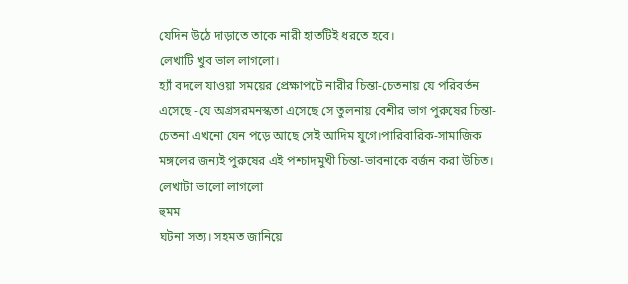যেদিন উঠে দাড়াতে তাকে নারী হাতটিই ধরতে হবে।
লেখাটি খুব ভাল লাগলো।
হ্যাঁ বদলে যাওয়া সময়ের প্রেক্ষাপটে নারীর চিন্তা-চেতনায় যে পরিবর্তন এসেছে -যে অগ্রসরমনস্কতা এসেছে সে তুলনায় বেশীর ভাগ পুরুষের চিন্তা-চেতনা এখনো যেন পড়ে আছে সেই আদিম যুগে।পারিবারিক-সামাজিক মঙ্গলের জন্যই পুরুষের এই পশ্চাদমুখী চিন্তা-ভাবনাকে বর্জন করা উচিত।
লেখাটা ভালো লাগলো
হুমম
ঘটনা সত্য। সহমত জানিয়ে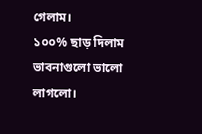গেলাম।
১০০% ছাড় দিলাম
ভাবনাগুলো ভালো লাগলো।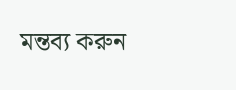মন্তব্য করুন